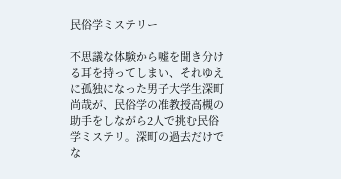民俗学ミステリー

不思議な体験から嘘を聞き分ける耳を持ってしまい、それゆえに孤独になった男子大学生深町尚哉が、民俗学の准教授高槻の助手をしながら2人で挑む民俗学ミステリ。深町の過去だけでな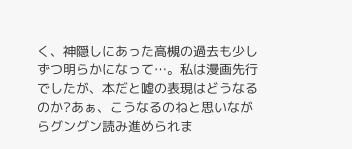く、神隠しにあった高槻の過去も少しずつ明らかになって…。私は漫画先行でしたが、本だと嘘の表現はどうなるのか?あぁ、こうなるのねと思いながらグングン読み進められま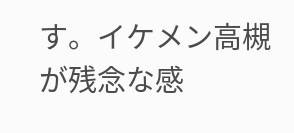す。イケメン高槻が残念な感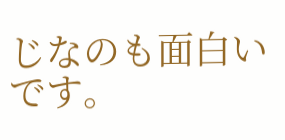じなのも面白いです。